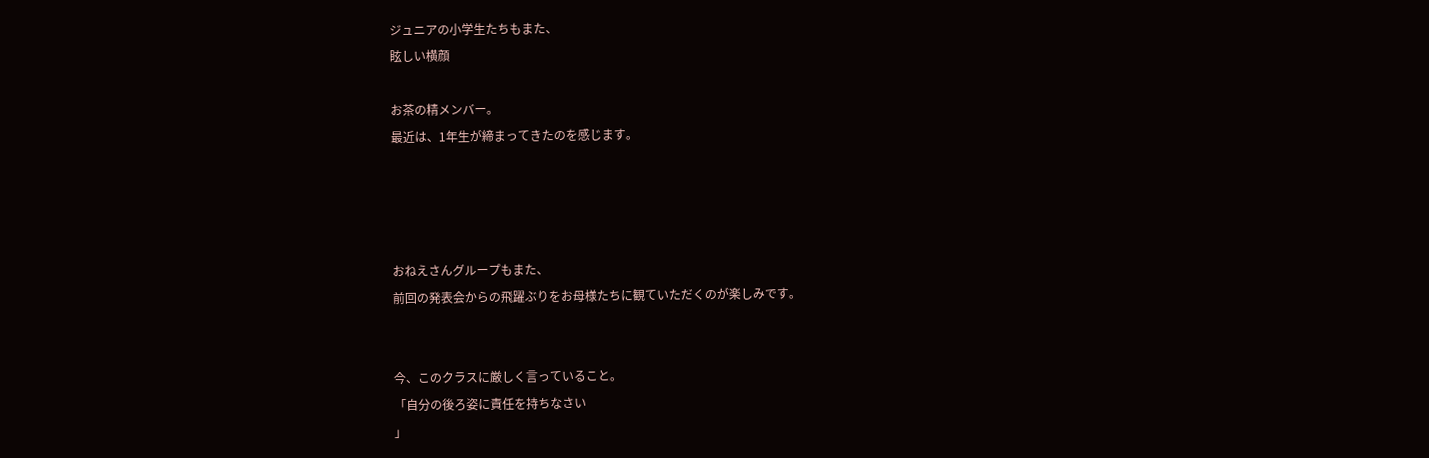ジュニアの小学生たちもまた、
眩しい横顔

お茶の精メンバー。
最近は、1年生が締まってきたのを感じます。




おねえさんグループもまた、
前回の発表会からの飛躍ぶりをお母様たちに観ていただくのが楽しみです。


今、このクラスに厳しく言っていること。
「自分の後ろ姿に責任を持ちなさい
」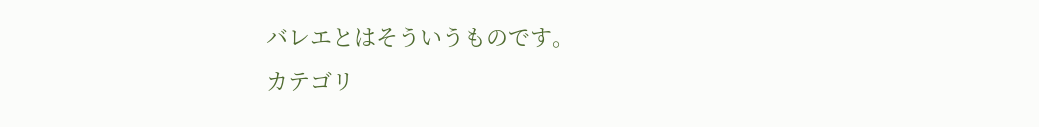バレエとはそういうものです。
カテゴリ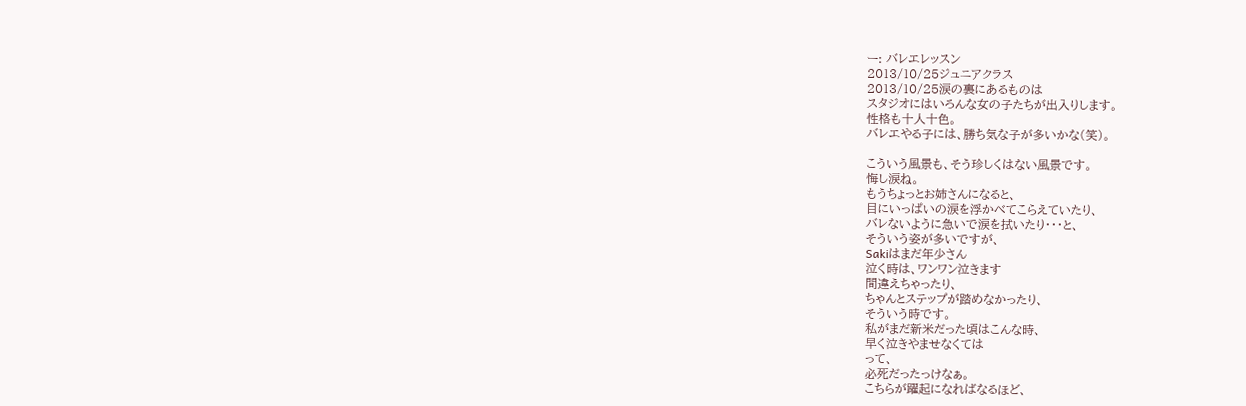ー: バレエレッスン
2013/10/25ジュニアクラス
2013/10/25涙の裏にあるものは
スタジオにはいろんな女の子たちが出入りします。
性格も十人十色。
バレエやる子には、勝ち気な子が多いかな(笑)。

こういう風景も、そう珍しくはない風景です。
悔し涙ね。
もうちょっとお姉さんになると、
目にいっぱいの涙を浮かべてこらえていたり、
バレないように急いで涙を拭いたり・・・と、
そういう姿が多いですが、
Sakiはまだ年少さん
泣く時は、ワンワン泣きます
間違えちゃったり、
ちゃんとステップが踏めなかったり、
そういう時です。
私がまだ新米だった頃はこんな時、
早く泣きやませなくては
って、
必死だったっけなぁ。
こちらが躍起になればなるほど、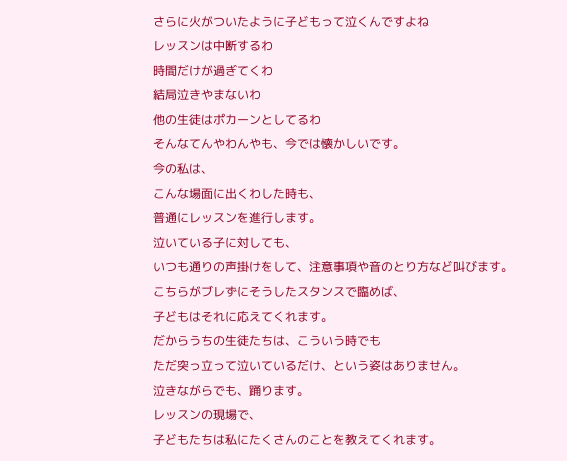さらに火がついたように子どもって泣くんですよね
レッスンは中断するわ
時間だけが過ぎてくわ
結局泣きやまないわ
他の生徒はポカーンとしてるわ
そんなてんやわんやも、今では懐かしいです。
今の私は、
こんな場面に出くわした時も、
普通にレッスンを進行します。
泣いている子に対しても、
いつも通りの声掛けをして、注意事項や音のとり方など叫びます。
こちらがブレずにそうしたスタンスで臨めば、
子どもはそれに応えてくれます。
だからうちの生徒たちは、こういう時でも
ただ突っ立って泣いているだけ、という姿はありません。
泣きながらでも、踊ります。
レッスンの現場で、
子どもたちは私にたくさんのことを教えてくれます。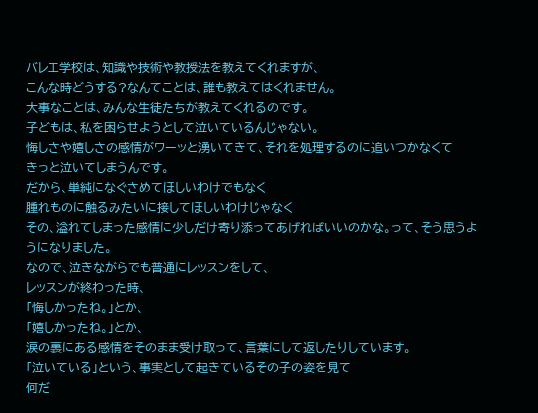バレエ学校は、知識や技術や教授法を教えてくれますが、
こんな時どうする?なんてことは、誰も教えてはくれません。
大事なことは、みんな生徒たちが教えてくれるのです。
子どもは、私を困らせようとして泣いているんじゃない。
悔しさや嬉しさの感情がワーッと湧いてきて、それを処理するのに追いつかなくて
きっと泣いてしまうんです。
だから、単純になぐさめてほしいわけでもなく
腫れものに触るみたいに接してほしいわけじゃなく
その、溢れてしまった感情に少しだけ寄り添ってあげればいいのかな。って、そう思うようになりました。
なので、泣きながらでも普通にレッスンをして、
レッスンが終わった時、
「悔しかったね。」とか、
「嬉しかったね。」とか、
涙の裏にある感情をそのまま受け取って、言葉にして返したりしています。
「泣いている」という、事実として起きているその子の姿を見て
何だ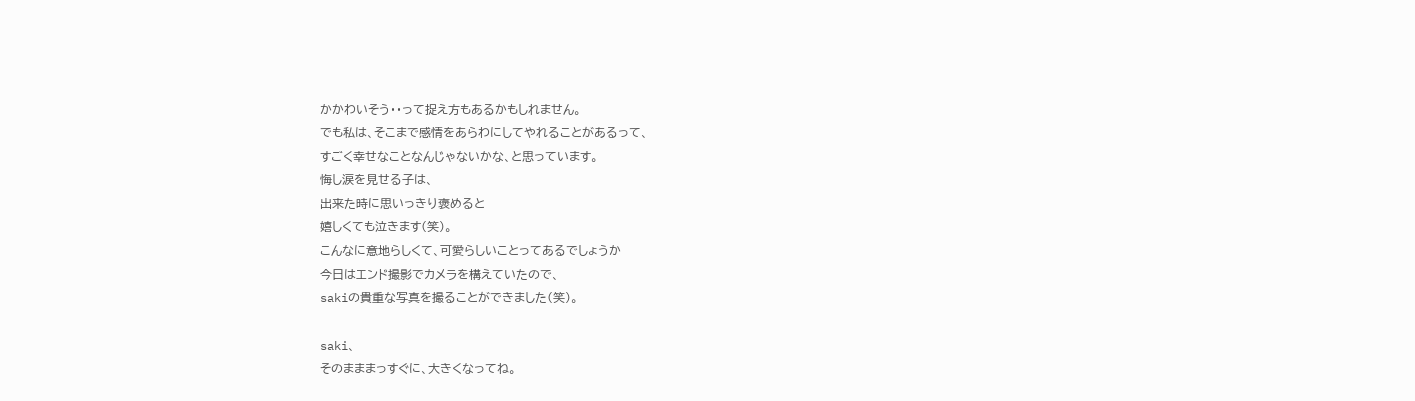かかわいそう・・って捉え方もあるかもしれません。
でも私は、そこまで感情をあらわにしてやれることがあるって、
すごく幸せなことなんじゃないかな、と思っています。
悔し涙を見せる子は、
出来た時に思いっきり褒めると
嬉しくても泣きます(笑)。
こんなに意地らしくて、可愛らしいことってあるでしょうか
今日はエンド撮影でカメラを構えていたので、
sakiの貴重な写真を撮ることができました(笑)。

saki、
そのまままっすぐに、大きくなってね。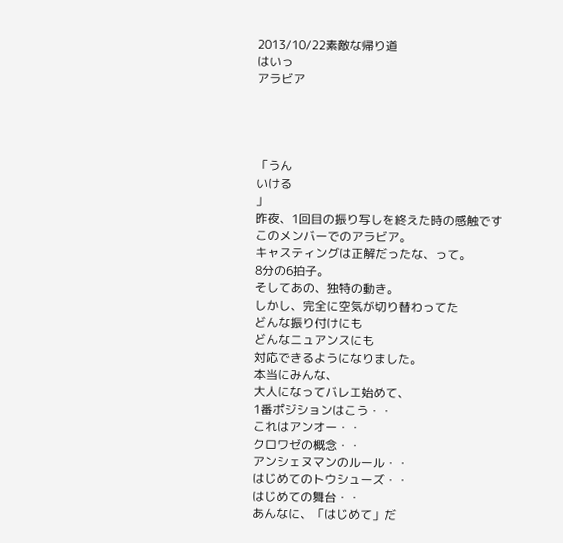2013/10/22素敵な帰り道
はいっ
アラビア




「うん
いける
」
昨夜、1回目の振り写しを終えた時の感触です
このメンバーでのアラビア。
キャスティングは正解だったな、って。
8分の6拍子。
そしてあの、独特の動き。
しかし、完全に空気が切り替わってた
どんな振り付けにも
どんなニュアンスにも
対応できるようになりました。
本当にみんな、
大人になってバレエ始めて、
1番ポジションはこう・・
これはアンオー・・
クロワゼの概念・・
アンシェヌマンのルール・・
はじめてのトウシューズ・・
はじめての舞台・・
あんなに、「はじめて」だ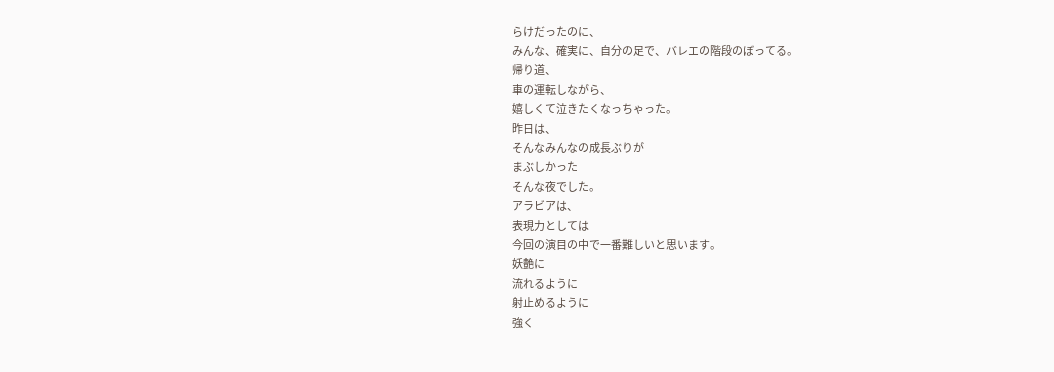らけだったのに、
みんな、確実に、自分の足で、バレエの階段のぼってる。
帰り道、
車の運転しながら、
嬉しくて泣きたくなっちゃった。
昨日は、
そんなみんなの成長ぶりが
まぶしかった
そんな夜でした。
アラビアは、
表現力としては
今回の演目の中で一番難しいと思います。
妖艶に
流れるように
射止めるように
強く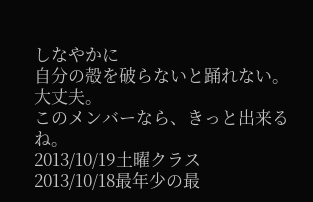しなやかに
自分の殻を破らないと踊れない。
大丈夫。
このメンバーなら、きっと出来るね。
2013/10/19土曜クラス
2013/10/18最年少の最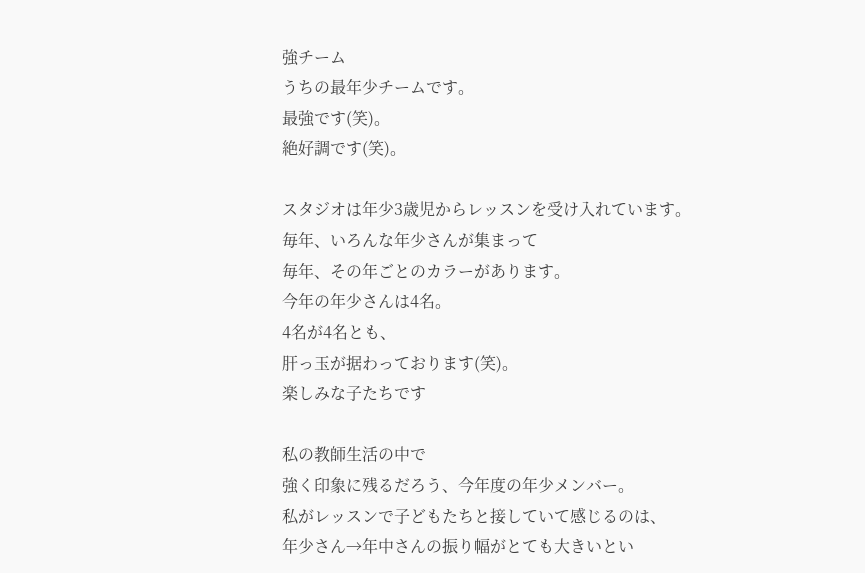強チーム
うちの最年少チームです。
最強です(笑)。
絶好調です(笑)。

スタジオは年少3歳児からレッスンを受け入れています。
毎年、いろんな年少さんが集まって
毎年、その年ごとのカラーがあります。
今年の年少さんは4名。
4名が4名とも、
肝っ玉が据わっております(笑)。
楽しみな子たちです

私の教師生活の中で
強く印象に残るだろう、今年度の年少メンバー。
私がレッスンで子どもたちと接していて感じるのは、
年少さん→年中さんの振り幅がとても大きいとい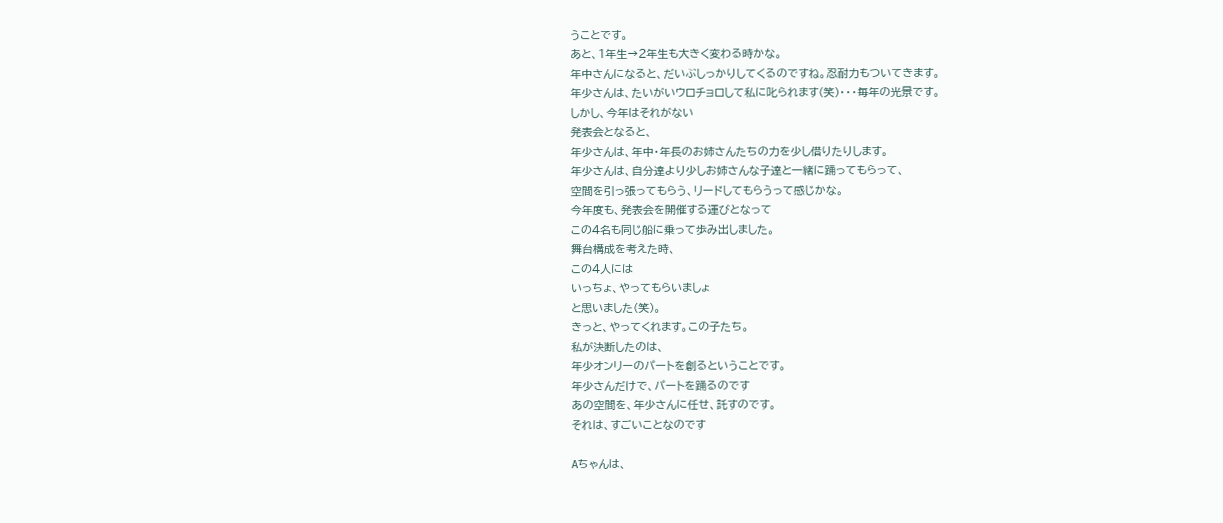うことです。
あと、1年生→2年生も大きく変わる時かな。
年中さんになると、だいぶしっかりしてくるのですね。忍耐力もついてきます。
年少さんは、たいがいウロチョロして私に叱られます(笑)・・・毎年の光景です。
しかし、今年はそれがない
発表会となると、
年少さんは、年中・年長のお姉さんたちの力を少し借りたりします。
年少さんは、自分達より少しお姉さんな子達と一緒に踊ってもらって、
空間を引っ張ってもらう、リードしてもらうって感じかな。
今年度も、発表会を開催する運びとなって
この4名も同じ船に乗って歩み出しました。
舞台構成を考えた時、
この4人には
いっちょ、やってもらいましょ
と思いました(笑)。
きっと、やってくれます。この子たち。
私が決断したのは、
年少オンリーのパートを創るということです。
年少さんだけで、パートを踊るのです
あの空間を、年少さんに任せ、託すのです。
それは、すごいことなのです

Aちゃんは、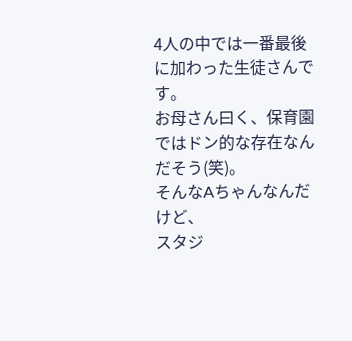4人の中では一番最後に加わった生徒さんです。
お母さん曰く、保育園ではドン的な存在なんだそう(笑)。
そんなAちゃんなんだけど、
スタジ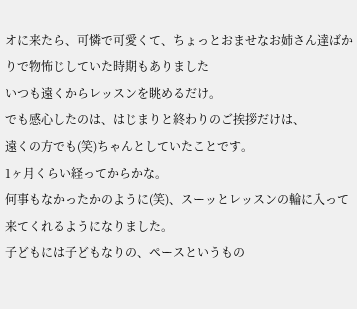オに来たら、可憐で可愛くて、ちょっとおませなお姉さん達ばかりで物怖じしていた時期もありました
いつも遠くからレッスンを眺めるだけ。
でも感心したのは、はじまりと終わりのご挨拶だけは、
遠くの方でも(笑)ちゃんとしていたことです。
1ヶ月くらい経ってからかな。
何事もなかったかのように(笑)、スーッとレッスンの輪に入って来てくれるようになりました。
子どもには子どもなりの、ペースというもの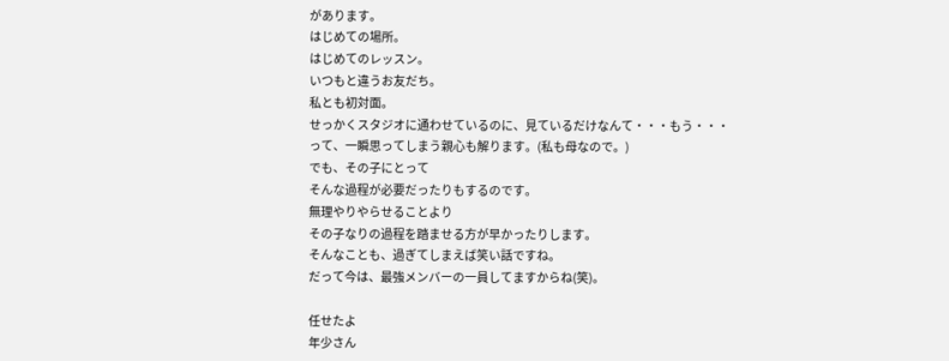があります。
はじめての場所。
はじめてのレッスン。
いつもと違うお友だち。
私とも初対面。
せっかくスタジオに通わせているのに、見ているだけなんて・・・もう・・・
って、一瞬思ってしまう親心も解ります。(私も母なので。)
でも、その子にとって
そんな過程が必要だったりもするのです。
無理やりやらせることより
その子なりの過程を踏ませる方が早かったりします。
そんなことも、過ぎてしまえば笑い話ですね。
だって今は、最強メンバーの一員してますからね(笑)。

任せたよ
年少さん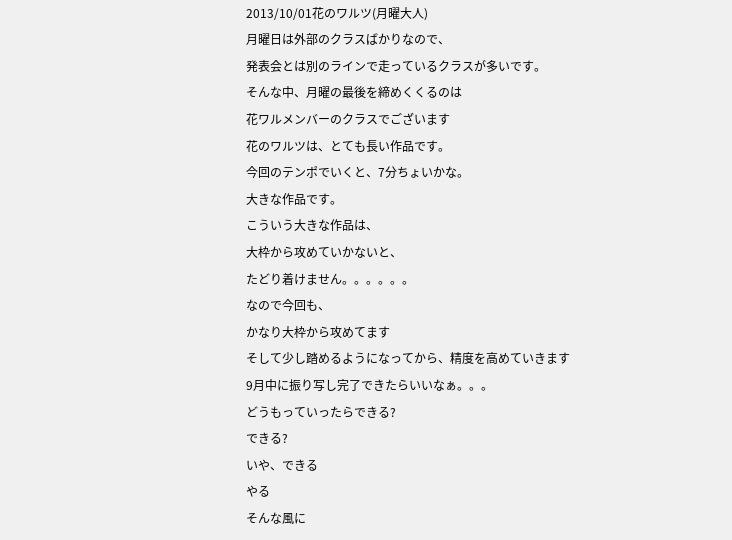2013/10/01花のワルツ(月曜大人)
月曜日は外部のクラスばかりなので、
発表会とは別のラインで走っているクラスが多いです。
そんな中、月曜の最後を締めくくるのは
花ワルメンバーのクラスでございます
花のワルツは、とても長い作品です。
今回のテンポでいくと、7分ちょいかな。
大きな作品です。
こういう大きな作品は、
大枠から攻めていかないと、
たどり着けません。。。。。。
なので今回も、
かなり大枠から攻めてます
そして少し踏めるようになってから、精度を高めていきます
9月中に振り写し完了できたらいいなぁ。。。
どうもっていったらできる?
できる?
いや、できる
やる
そんな風に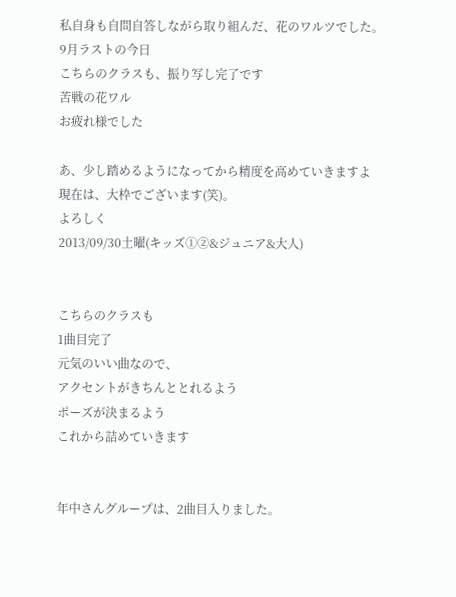私自身も自問自答しながら取り組んだ、花のワルツでした。
9月ラストの今日
こちらのクラスも、振り写し完了です
苦戦の花ワル
お疲れ様でした

あ、少し踏めるようになってから精度を高めていきますよ
現在は、大枠でございます(笑)。
よろしく
2013/09/30土曜(キッズ①②&ジュニア&大人)


こちらのクラスも
1曲目完了
元気のいい曲なので、
アクセントがきちんととれるよう
ポーズが決まるよう
これから詰めていきます


年中さんグループは、2曲目入りました。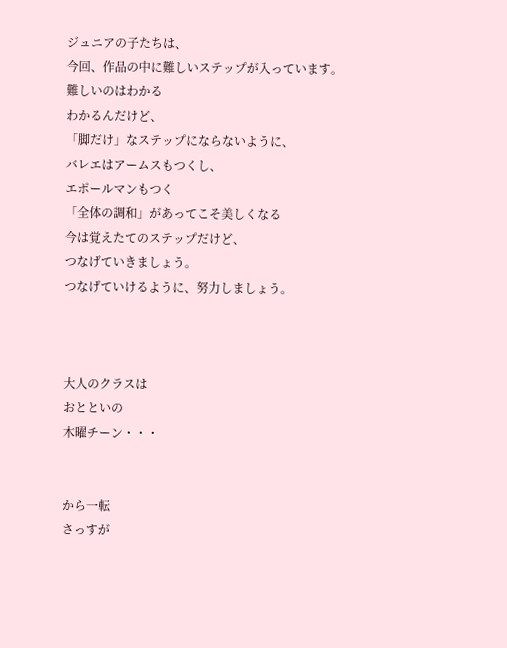ジュニアの子たちは、
今回、作品の中に難しいステップが入っています。
難しいのはわかる
わかるんだけど、
「脚だけ」なステップにならないように、
バレエはアームスもつくし、
エポールマンもつく
「全体の調和」があってこそ美しくなる
今は覚えたてのステップだけど、
つなげていきましょう。
つなげていけるように、努力しましょう。



大人のクラスは
おとといの
木曜チーン・・・


から一転
さっすが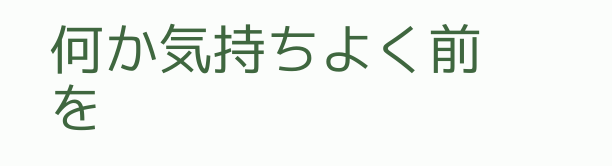何か気持ちよく前を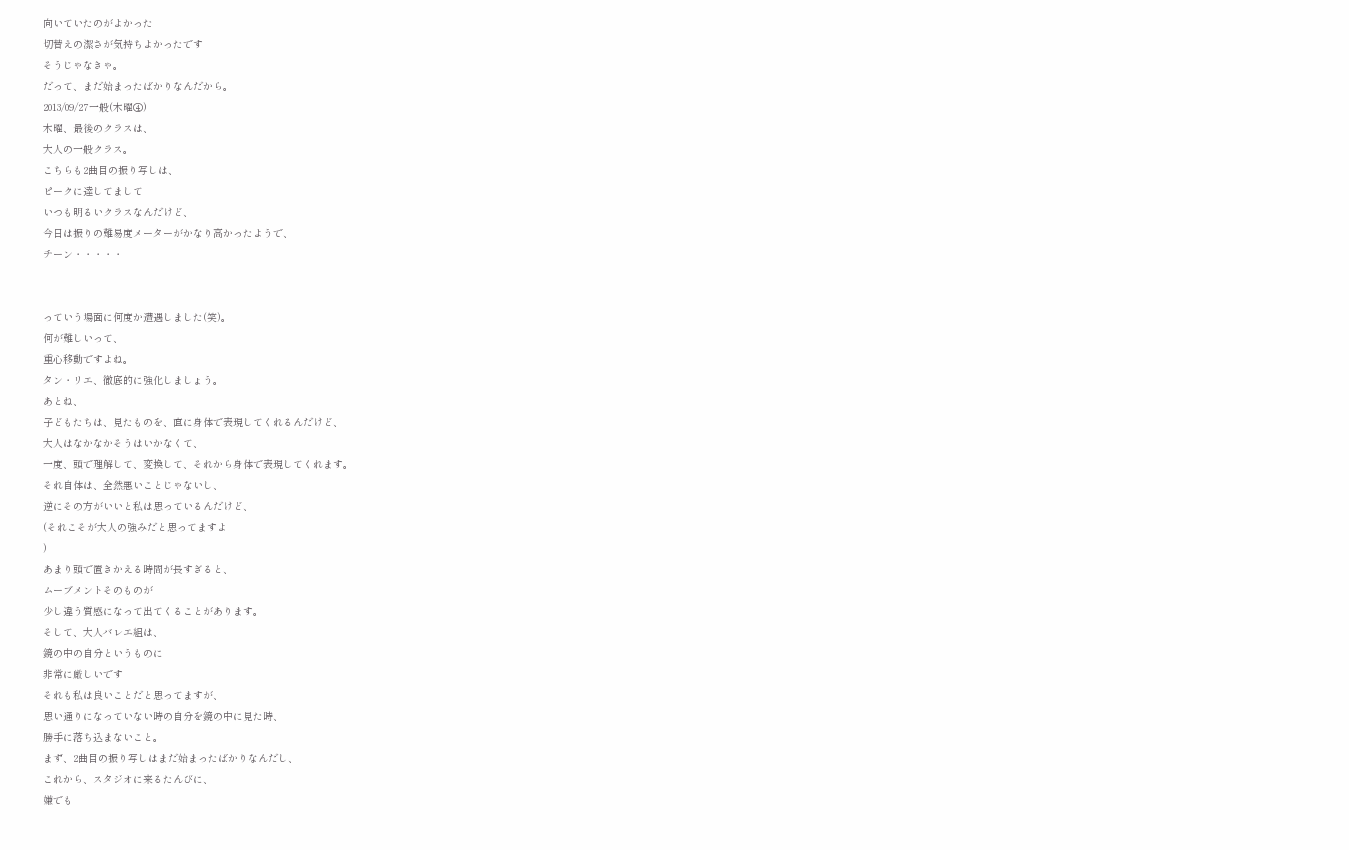向いていたのがよかった
切替えの潔さが気持ちよかったです
そうじゃなきゃ。
だって、まだ始まったばかりなんだから。
2013/09/27一般(木曜④)
木曜、最後のクラスは、
大人の一般クラス。
こちらも2曲目の振り写しは、
ピークに達してまして
いつも明るいクラスなんだけど、
今日は振りの難易度メーターがかなり高かったようで、
チーン・・・・・


っていう場面に何度か遭遇しました(笑)。
何が難しいって、
重心移動ですよね。
タン・リエ、徹底的に強化しましょう。
あとね、
子どもたちは、見たものを、直に身体で表現してくれるんだけど、
大人はなかなかそうはいかなくて、
一度、頭で理解して、変換して、それから身体で表現してくれます。
それ自体は、全然悪いことじゃないし、
逆にその方がいいと私は思っているんだけど、
(それこそが大人の強みだと思ってますよ
)
あまり頭で置きかえる時間が長すぎると、
ムーブメントそのものが
少し違う質感になって出てくることがあります。
そして、大人バレエ組は、
鏡の中の自分というものに
非常に厳しいです
それも私は良いことだと思ってますが、
思い通りになっていない時の自分を鏡の中に見た時、
勝手に落ち込まないこと。
まず、2曲目の振り写しはまだ始まったばかりなんだし、
これから、スタジオに来るたんびに、
嫌でも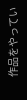作品をやってい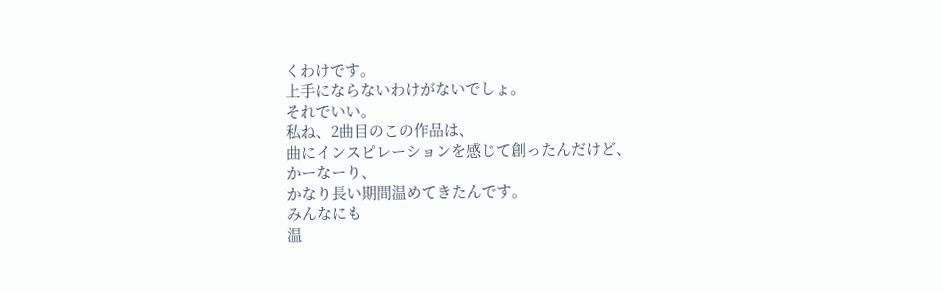くわけです。
上手にならないわけがないでしょ。
それでいい。
私ね、2曲目のこの作品は、
曲にインスピレーションを感じて創ったんだけど、
かーなーり、
かなり長い期間温めてきたんです。
みんなにも
温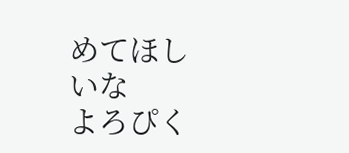めてほしいな
よろぴく